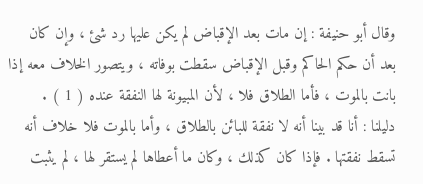وقال أبو حنيفة : إن مات بعد الإقباض لم يكن عليها رد شئ ، وإن كان
بعد أن حكم الحاكم وقبل الإقباض سقطت بوفاته ، ويتصور الخلاف معه إذا
بانت بالموت ، فأما الطلاق فلا ، لأن المبيونة لها النفقة عنده ( 1 ) .
دليلنا : أنا قد بينا أنه لا نفقة للبائن بالطلاق ، وأما بالموت فلا خلاف أنه
تسقط نفقتها . فإذا كان كذلك ، وكان ما أعطاها لم يستقر لها ، لم يثبت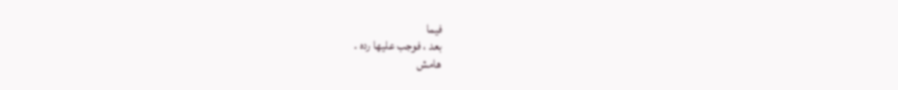فيما
بعد ، فوجب عليها رده .
هامش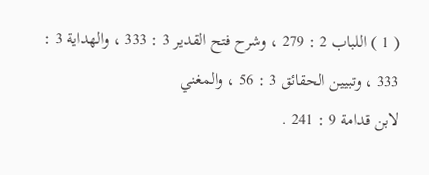( 1 ) اللباب 2 : 279 ، وشرح فتح القدير 3 : 333 ، والهداية 3 : 333 ، وتبيين الحقائق 3 : 56 ، والمغني
لابن قدامة 9 : 241 .